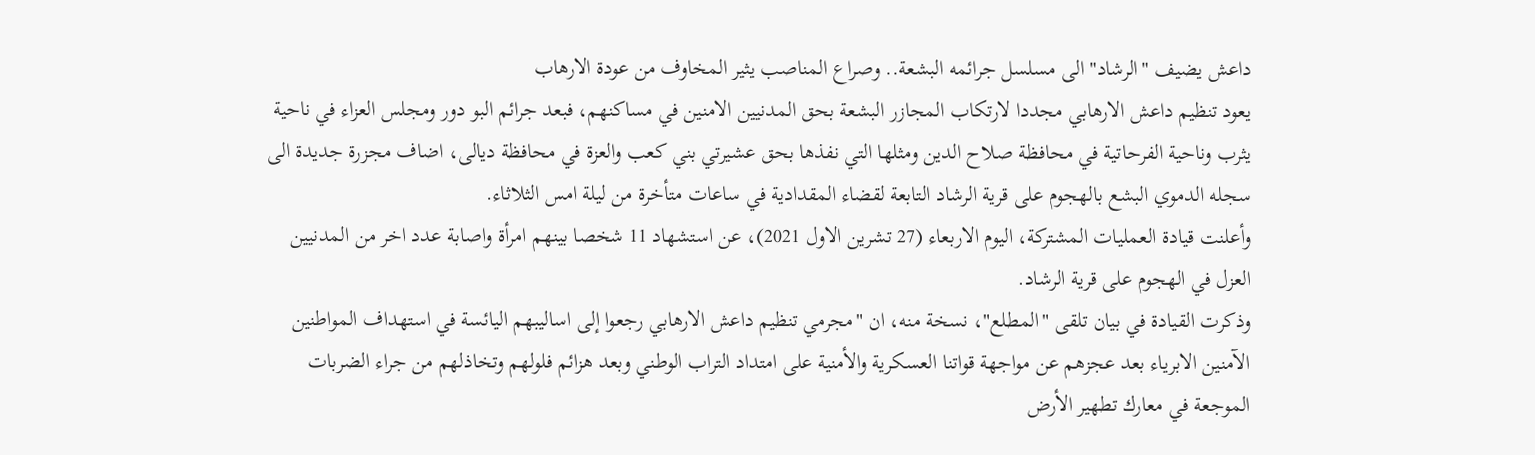داعش يضيف "الرشاد" الى مسلسل جرائمه البشعة.. وصراع المناصب يثير المخاوف من عودة الارهاب
يعود تنظيم داعش الارهابي مجددا لارتكاب المجازر البشعة بحق المدنيين الامنين في مساكنهم، فبعد جرائم البو دور ومجلس العزاء في ناحية يثرب وناحية الفرحاتية في محافظة صلاح الدين ومثلها التي نفذها بحق عشيرتي بني كعب والعزة في محافظة ديالى، اضاف مجزرة جديدة الى سجله الدموي البشع بالهجوم على قرية الرشاد التابعة لقضاء المقدادية في ساعات متأخرة من ليلة امس الثلاثاء.
وأعلنت قيادة العمليات المشتركة، اليوم الاربعاء (27 تشرين الاول 2021)، عن استشهاد 11 شخصا بينهم امرأة واصابة عدد اخر من المدنيين العزل في الهجوم على قرية الرشاد.
وذكرت القيادة في بيان تلقى "المطلع"، نسخة منه، ان "مجرمي تنظيم داعش الارهابي رجعوا إلى اساليبهم اليائسة في استهداف المواطنين الآمنين الابرياء بعد عجزهم عن مواجهة قواتنا العسكرية والأمنية على امتداد التراب الوطني وبعد هزائم فلولهم وتخاذلهم من جراء الضربات الموجعة في معارك تطهير الأرض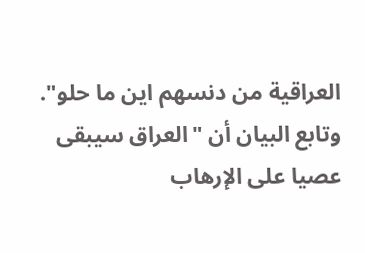العراقية من دنسهم اين ما حلو".
وتابع البيان أن "العراق سيبقى عصيا على الإرهاب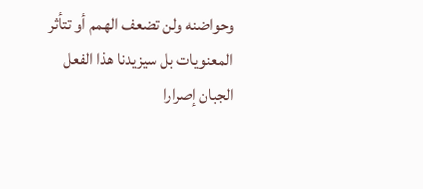وحواضنه ولن تضعف الهمم أو تتأثر المعنويات بل سيزيدنا هذا الفعل الجبان إصرارا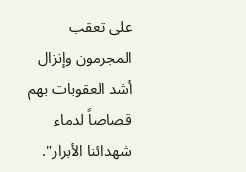على تعقب المجرمون وإنزال أشد العقوبات بهم قصاصاً لدماء شهدائنا الأبرار".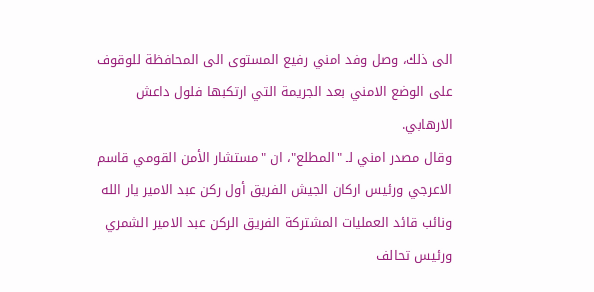الى ذلك، وصل وفد امني رفيع المستوى الى المحافظة للوقوف على الوضع الامني بعد الجريمة التي ارتكبها فلول داعش الارهابي.
وقال مصدر امني لـ "المطلع"، ان "مستشار الأمن القومي قاسم الاعرجي ورئيس اركان الجيش الفريق أول ركن عبد الامير يار الله ونائب قائد العمليات المشتركة الفريق الركن عبد الامير الشمري ورئيس تحالف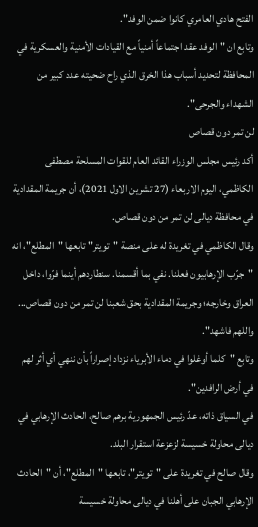الفتح هادي العامري كانوا ضمن الوفد".
وتابع ان "الوفد عقد اجتماعاً أمنياً مع القيادات الأمنية والعسكرية في المحافظة لتحديد أسباب هذا الخرق الذي راح ضحيته عدد كبير من الشهداء والجرحى".
لن تمر دون قصاص
أكد رئيس مجلس الوزراء القائد العام للقوات المسلحة مصطفى الكاظمي، اليوم الاربعاء (27 تشرين الاول 2021)، أن جريمة المقدادية في محافظة ديالى لن تمر من دون قصاص.
وقال الكاظمي في تغريدة له على منصة "تويتر" تابعها "المطلع"، انه "جرّب الإرهابيون فعلنا. نفي بما أقسمنا. سنطاردهم أينما فرّوا، داخل العراق وخارجه؛ وجريمة المقدادية بحق شعبنا لن تمر من دون قصاص... واللهم فاشهد".
وتابع "كلما أوغلوا في دماء الأبرياء نزداد إصراراً بأن ننهي أي أثر لهم في أرض الرافدين".
في السياق ذاته، عدّ رئيس الجمهورية برهم صالح، الحادث الإرهابي في ديالى محاولة خسيسة لزعزعة استقرار البلد.
وقال صالح في تغريدة على "تويتر"، تابعها "المطلع"، أن "الحادث الإرهابي الجبان على أهلنا في ديالى محاولة خسيسة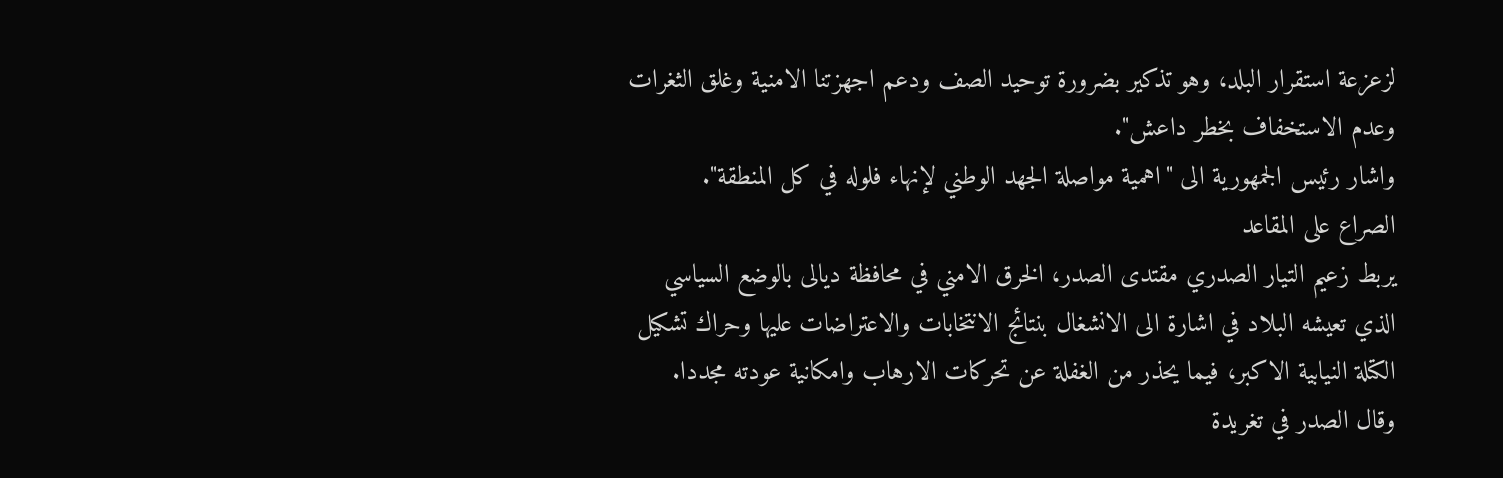لزعزعة استقرار البلد، وهو تذكير بضرورة توحيد الصف ودعم اجهزتنا الامنية وغلق الثغرات وعدم الاستخفاف بخطر داعش".
واشار رئيس الجمهورية الى "اهمية مواصلة الجهد الوطني لإنهاء فلوله في كل المنطقة".
الصراع على المقاعد
يربط زعيم التيار الصدري مقتدى الصدر، الخرق الامني في محافظة ديالى بالوضع السياسي الذي تعيشه البلاد في اشارة الى الانشغال بنتائج الانتخابات والاعتراضات عليها وحراك تشكيل الكتلة النيابية الاكبر، فيما يحذر من الغفلة عن تحركات الارهاب وامكانية عودته مجددا.
وقال الصدر في تغريدة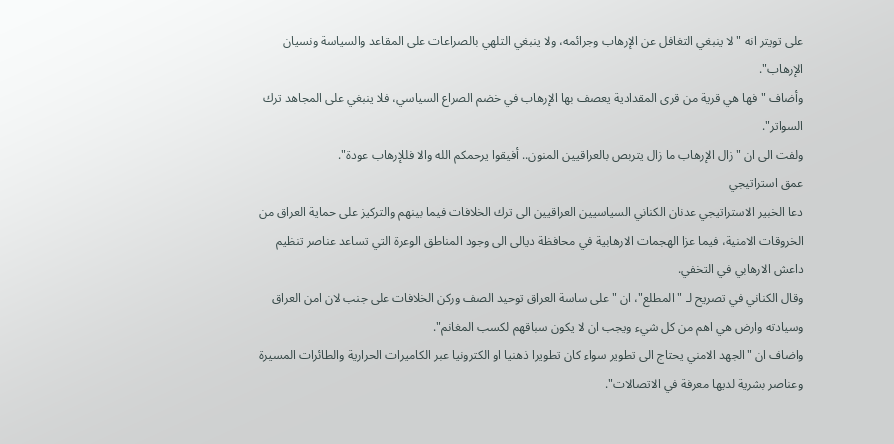على تويتر انه "لا ينبغي التغافل عن الإرهاب وجرائمه، ولا ينبغي التلهي بالصراعات على المقاعد والسياسة ونسيان الإرهاب".
وأضاف "فها هي قرية من قرى المقدادية يعصف بها الإرهاب في خضم الصراع السياسي، فلا ينبغي على المجاهد ترك السواتر".
ولفت الى ان "زال الإرهاب ما زال يتربص بالعراقيين المنون.. أفيقوا يرحمكم الله والا فللإرهاب عودة".
عمق استراتيجي
دعا الخبير الاستراتيجي عدنان الكناني السياسيين العراقيين الى ترك الخلافات فيما بينهم والتركيز على حماية العراق من الخروقات الامنية، فيما عزا الهجمات الارهابية في محافظة ديالى الى وجود المناطق الوعرة التي تساعد عناصر تنظيم داعش الارهابي في التخفي.
وقال الكناني في تصريح لـ "المطلع"، ان "على ساسة العراق توحيد الصف وركن الخلافات على جنب لان امن العراق وسيادته وارض هي اهم من كل شيء ويجب ان لا يكون سباقهم لكسب المغانم".
واضاف ان "الجهد الامني يحتاج الى تطوير سواء كان تطويرا ذهنيا او الكترونيا عبر الكاميرات الحرارية والطائرات المسيرة وعناصر بشرية لديها معرفة في الاتصالات".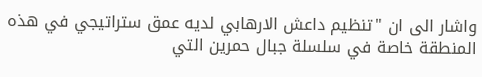واشار الى ان "تنظيم داعش الارهابي لديه عمق ستراتيجي في هذه المنطقة خاصة في سلسلة جبال حمرين التي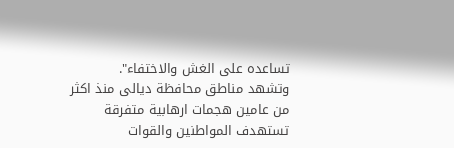تساعده على الغش والاختفاء".
وتشهد مناطق محافظة ديالى منذ اكثر من عامين هجمات ارهابية متفرقة تستهدف المواطنين والقوات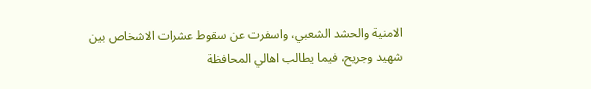الامنية والحشد الشعبي، واسفرت عن سقوط عشرات الاشخاص بين شهيد وجريح، فيما يطالب اهالي المحافظة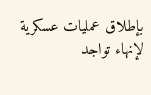بإطلاق عمليات عسكرية لإنهاء تواجد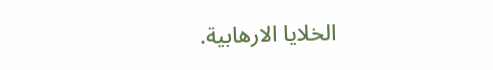الخلايا الارهابية.